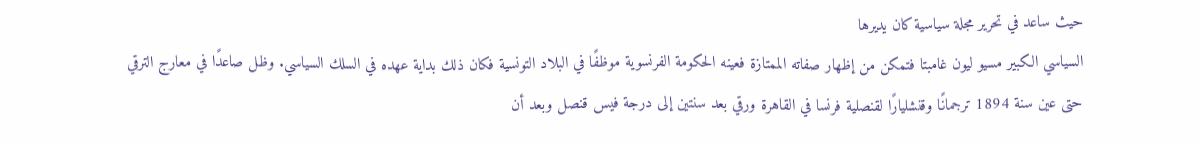حيث ساعد في تحرير مجلة سياسية كان يديرها
السياسي الكبير مسيو ليون غامبتا فتمكن من إظهار صفاته الممتازة فعينه الحكومة الفرنسوية موظفًا في البلاد التونسية فكان ذلك بداية عهده في السلك السياسي. وظل صاعدًا في معارج الترقي حتى عين سنة 1894 ترجمانًا وقنشليارًا لقنصلية فرنسا في القاهرة ورقي بعد سنتين إلى درجة فيس قنصل وبعد أن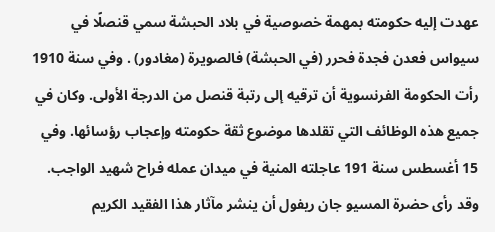عهدت إليه حكومته بمهمة خصوصية في بلاد الحبشة سمي قنصلًا في سيواس فعدن فجدة فحرر (في الحبشة) فالصويرة (مغادور) . وفي سنة 1910 رأت الحكومة الفرنسوية أن ترقيه إلى رتبة قنصل من الدرجة الأولى. وكان في جميع هذه الوظائف التي تقلدها موضوع ثقة حكومته وإعجاب رؤسائها. وفي 15 أغسطس سنة 191 عاجلته المنية في ميدان عمله فراح شهيد الواجب. وقد رأى حضرة المسيو جان ريفول أن ينشر مآثار هذا الفقيد الكريم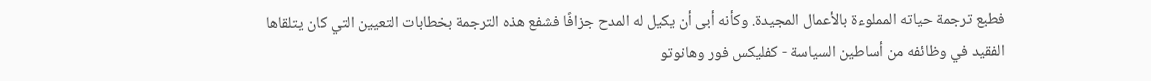فطبع ترجمة حياته المملوءة بالأعمال المجيدة. وكأنه أبى أن يكيل له المدح جزافًا فشفع هذه الترجمة بخطابات التعيين التي كان يتلقاها الفقيد في وظائفه من أساطين السياسة - كفليكس فور وهانوتو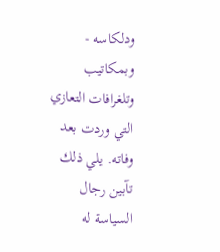ودلكاسه - وبمكاتيب وتلغرافات التعازي التي وردت بعد وفاته. يلي ذلك تآبين رجال السياسة له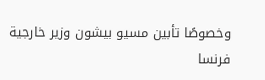وخصوصًا تأبين مسيو بيشون وزير خارجية فرنسا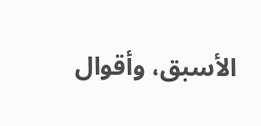الأسبق، وأقوال